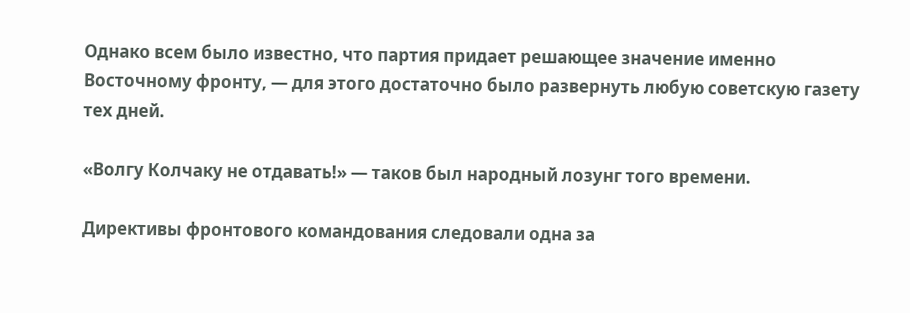Однако всем было известно, что партия придает решающее значение именно Восточному фронту, — для этого достаточно было развернуть любую советскую газету тех дней.

«Волгу Колчаку не отдавать!» — таков был народный лозунг того времени.

Директивы фронтового командования следовали одна за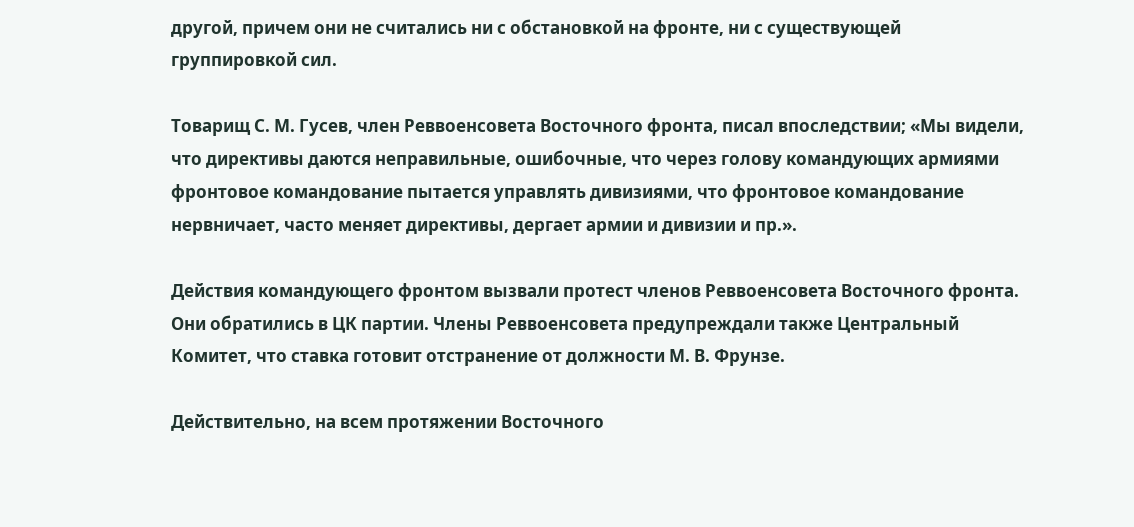другой, причем они не считались ни с обстановкой на фронте, ни с существующей группировкой сил.

Товарищ С. М. Гусев, член Реввоенсовета Восточного фронта, писал впоследствии; «Мы видели, что директивы даются неправильные, ошибочные, что через голову командующих армиями фронтовое командование пытается управлять дивизиями, что фронтовое командование нервничает, часто меняет директивы, дергает армии и дивизии и пр.».

Действия командующего фронтом вызвали протест членов Реввоенсовета Восточного фронта. Они обратились в ЦК партии. Члены Реввоенсовета предупреждали также Центральный Комитет, что ставка готовит отстранение от должности М. В. Фрунзе.

Действительно, на всем протяжении Восточного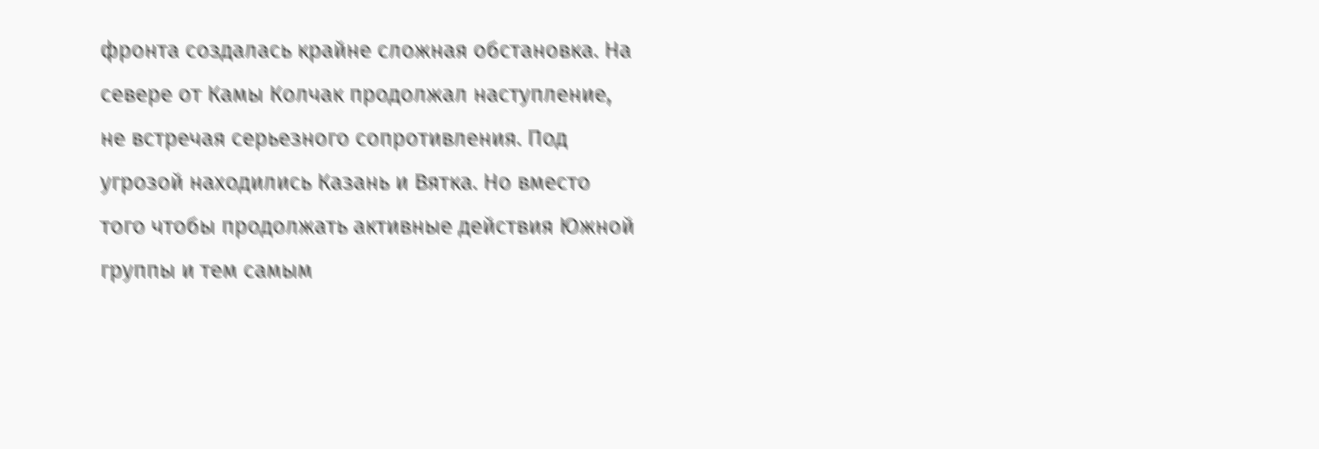фронта создалась крайне сложная обстановка. На севере от Камы Колчак продолжал наступление, не встречая серьезного сопротивления. Под угрозой находились Казань и Вятка. Но вместо того чтобы продолжать активные действия Южной группы и тем самым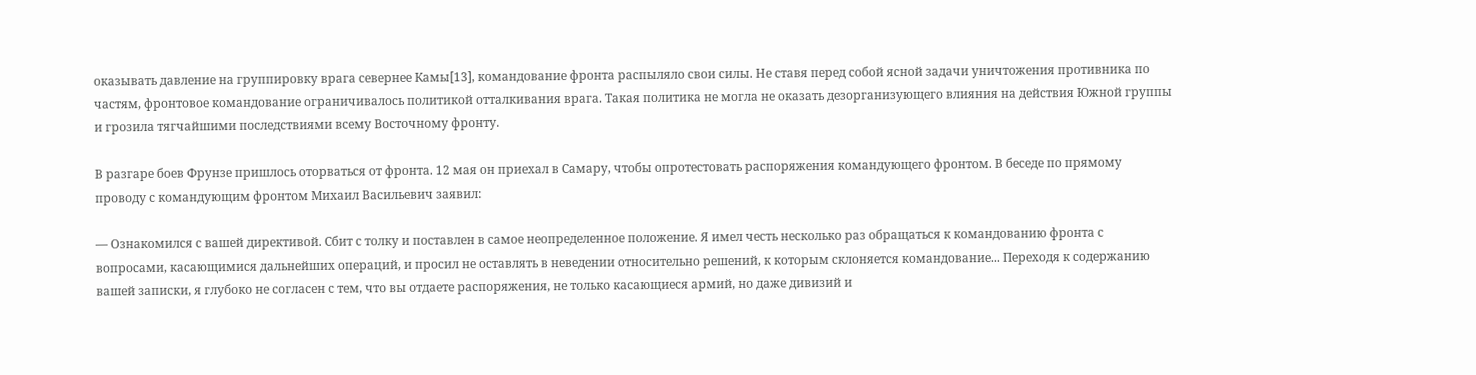оказывать давление на группировку врага севернее Камы[13], командование фронта распыляло свои силы. Не ставя перед собой ясной задачи уничтожения противника по частям, фронтовое командование ограничивалось политикой отталкивания врага. Такая политика не могла не оказать дезорганизующего влияния на действия Южной группы и грозила тягчайшими последствиями всему Восточному фронту.

В разгаре боев Фрунзе пришлось оторваться от фронта. 12 мая он приехал в Самару, чтобы опротестовать распоряжения командующего фронтом. В беседе по прямому проводу с командующим фронтом Михаил Васильевич заявил:

— Ознакомился с вашей директивой. Сбит с толку и поставлен в самое неопределенное положение. Я имел честь несколько раз обращаться к командованию фронта с вопросами, касающимися дальнейших операций, и просил не оставлять в неведении относительно решений, к которым склоняется командование... Переходя к содержанию вашей записки, я глубоко не согласен с тем, что вы отдаете распоряжения, не только касающиеся армий, но даже дивизий и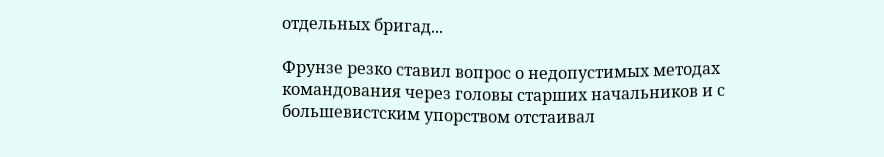отдельных бригад...

Фрунзе резко ставил вопрос о недопустимых методах командования через головы старших начальников и с большевистским упорством отстаивал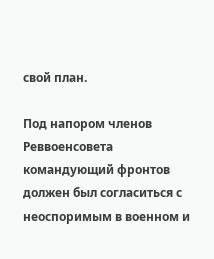свой план.

Под напором членов Реввоенсовета командующий фронтов должен был согласиться с неоспоримым в военном и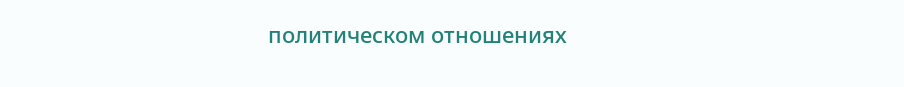политическом отношениях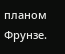планом Фрунзе.